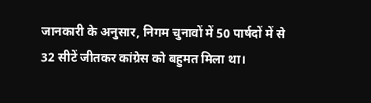जानकारी के अनुसार, निगम चुनावों में 50 पार्षदों में से 32 सीटें जीतकर कांग्रेस को बहुमत मिला था।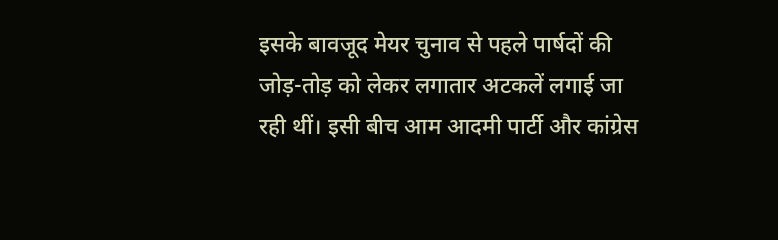इसके बावजूद मेयर चुनाव से पहले पार्षदों की जोड़-तोड़ को लेकर लगातार अटकलें लगाई जा रही थीं। इसी बीच आम आदमी पार्टी और कांग्रेस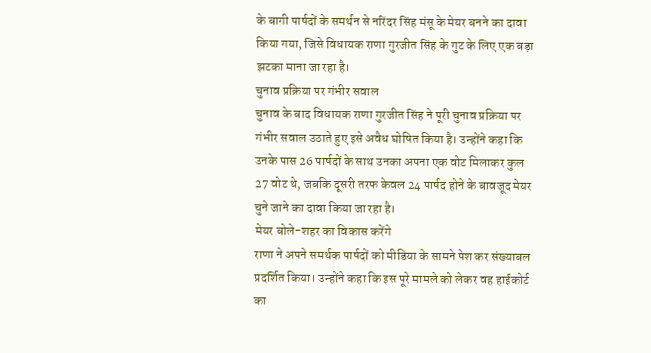के बागी पार्षदों के समर्थन से नरिंदर सिंह मंसू के मेयर बनने का दावा किया गया, जिसे विधायक राणा गुरजीत सिंह के गुट के लिए एक बड़ा झटका माना जा रहा है।
चुनाव प्रक्रिया पर गंभीर सवाल
चुनाव के बाद विधायक राणा गुरजीत सिंह ने पूरी चुनाव प्रक्रिया पर गंभीर सवाल उठाते हुए इसे अवैध घोषित किया है। उन्होंने कहा कि उनके पास 26 पार्षदों के साथ उनका अपना एक वोट मिलाकर कुल 27 वोट थे, जबकि दूसरी तरफ केवल 24 पार्षद होने के बावजूद मेयर चुने जाने का दावा किया जा रहा है।
मेयर बोले-शहर का विकास करेंगे
राणा ने अपने समर्थक पार्षदों को मीडिया के सामने पेश कर संख्याबल प्रदर्शित किया। उन्होंने कहा कि इस पूरे मामले को लेकर वह हाईकोर्ट का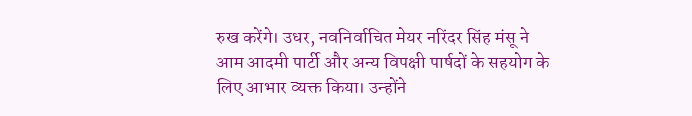रुख करेंगे। उधर, नवनिर्वाचित मेयर नरिंदर सिंह मंसू ने आम आदमी पार्टी और अन्य विपक्षी पार्षदों के सहयोग के लिए आभार व्यक्त किया। उन्होंने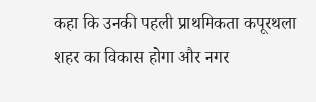कहा कि उनकी पहली प्राथमिकता कपूरथला शहर का विकास होगा और नगर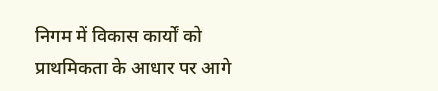निगम में विकास कार्यों को प्राथमिकता के आधार पर आगे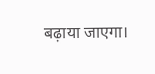बढ़ाया जाएगा।